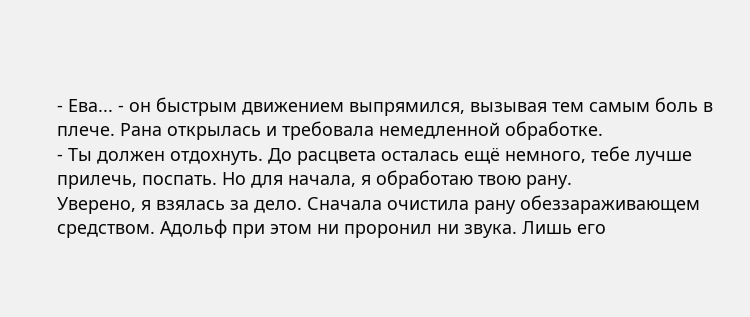- Ева... - он быстрым движением выпрямился, вызывая тем самым боль в плече. Рана открылась и требовала немедленной обработке.
- Ты должен отдохнуть. До расцвета осталась ещё немного, тебе лучше прилечь, поспать. Но для начала, я обработаю твою рану.
Уверено, я взялась за дело. Сначала очистила рану обеззараживающем средством. Адольф при этом ни проронил ни звука. Лишь его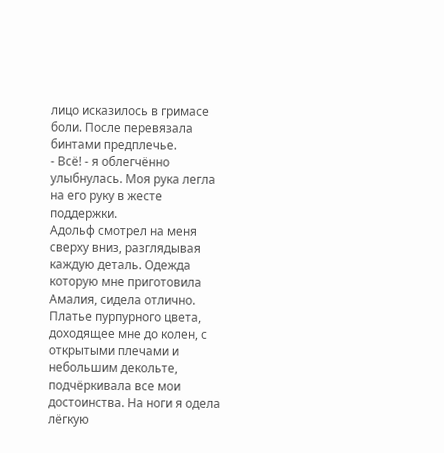лицо исказилось в гримасе боли. После перевязала бинтами предплечье.
- Всё! - я облегчённо улыбнулась. Моя рука легла на его руку в жесте поддержки.
Адольф смотрел на меня сверху вниз, разглядывая каждую деталь. Одежда которую мне приготовила Амалия, сидела отлично. Платье пурпурного цвета, доходящее мне до колен, с открытыми плечами и небольшим декольте, подчёркивала все мои достоинства. На ноги я одела лёгкую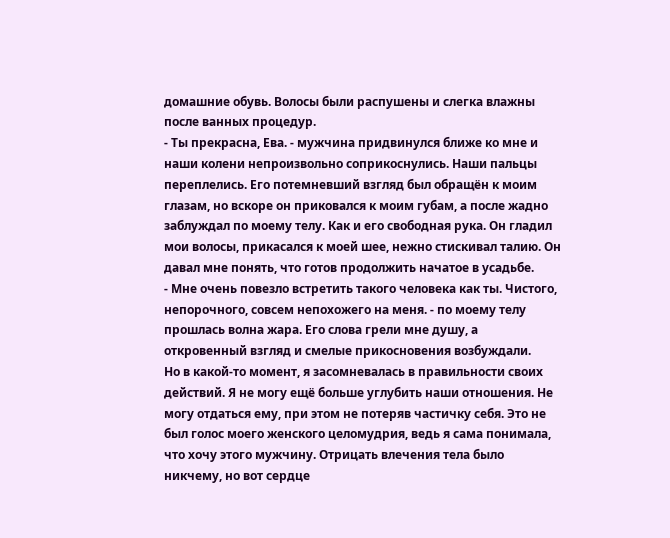домашние обувь. Волосы были распушены и слегка влажны после ванных процедур.
- Ты прекрасна, Ева. - мужчина придвинулся ближе ко мне и наши колени непроизвольно соприкоснулись. Наши пальцы переплелись. Его потемневший взгляд был обращён к моим глазам, но вскоре он приковался к моим губам, а после жадно заблуждал по моему телу. Как и его свободная рука. Он гладил мои волосы, прикасался к моей шее, нежно стискивал талию. Он давал мне понять, что готов продолжить начатое в усадьбе.
- Мне очень повезло встретить такого человека как ты. Чистого, непорочного, совсем непохожего на меня. - по моему телу прошлась волна жара. Его слова грели мне душу, а откровенный взгляд и смелые прикосновения возбуждали.
Но в какой-то момент, я засомневалась в правильности своих действий. Я не могу ещё больше углубить наши отношения. Не могу отдаться ему, при этом не потеряв частичку себя. Это не был голос моего женского целомудрия, ведь я сама понимала, что хочу этого мужчину. Отрицать влечения тела было никчему, но вот сердце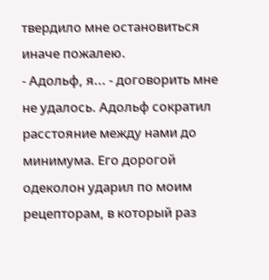твердило мне остановиться иначе пожалею.
- Адольф, я... - договорить мне не удалось. Адольф сократил расстояние между нами до минимума. Его дорогой одеколон ударил по моим рецепторам, в который раз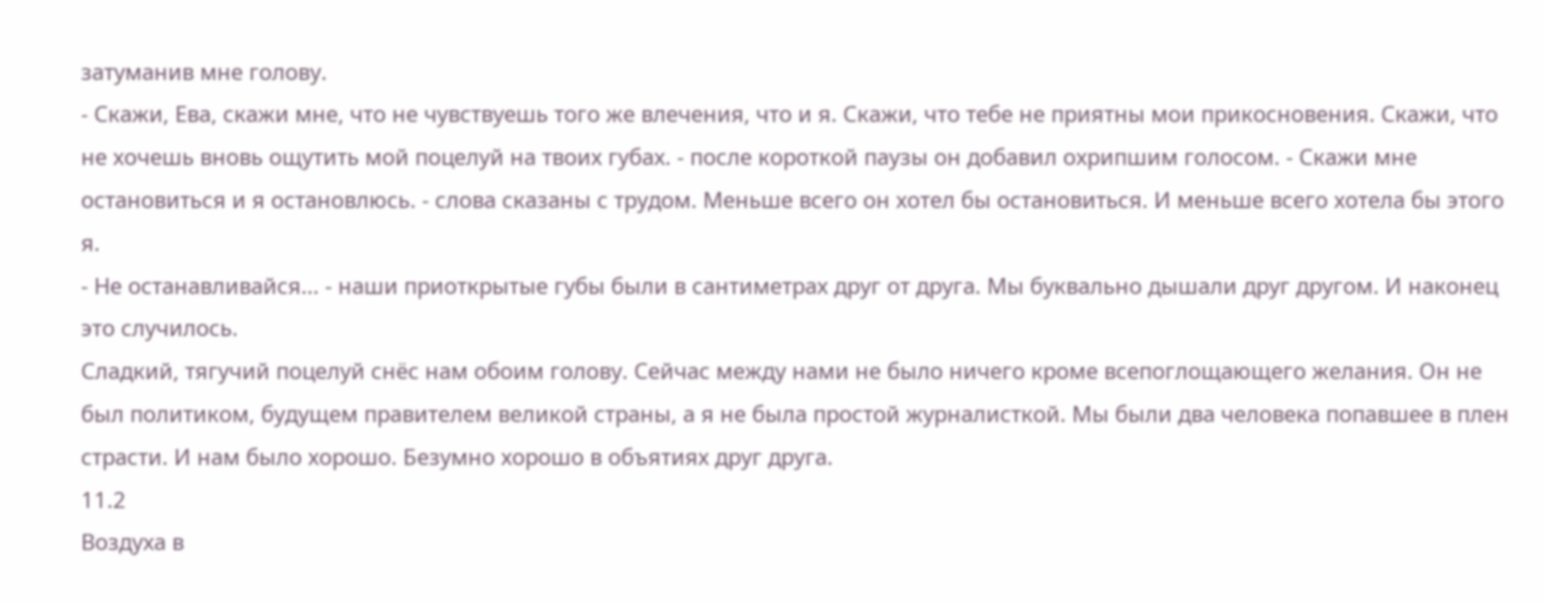затуманив мне голову.
- Скажи, Ева, скажи мне, что не чувствуешь того же влечения, что и я. Скажи, что тебе не приятны мои прикосновения. Скажи, что не хочешь вновь ощутить мой поцелуй на твоих губах. - после короткой паузы он добавил охрипшим голосом. - Скажи мне остановиться и я остановлюсь. - слова сказаны с трудом. Меньше всего он хотел бы остановиться. И меньше всего хотела бы этого я.
- Не останавливайся... - наши приоткрытые губы были в сантиметрах друг от друга. Мы буквально дышали друг другом. И наконец это случилось.
Сладкий, тягучий поцелуй снёс нам обоим голову. Сейчас между нами не было ничего кроме всепоглощающего желания. Он не был политиком, будущем правителем великой страны, а я не была простой журналисткой. Мы были два человека попавшее в плен страсти. И нам было хорошо. Безумно хорошо в объятиях друг друга.
11.2
Воздуха в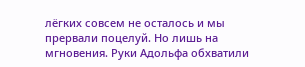лёгких совсем не осталось и мы прервали поцелуй. Но лишь на мгновения. Руки Адольфа обхватили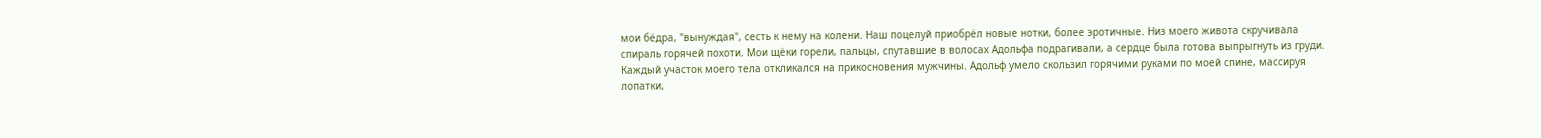мои бёдра, "вынуждая", сесть к нему на колени. Наш поцелуй приобрёл новые нотки, более эротичные. Низ моего живота скручивала спираль горячей похоти. Мои щёки горели, пальцы, спутавшие в волосах Адольфа подрагивали, а сердце была готова выпрыгнуть из груди.
Каждый участок моего тела откликался на прикосновения мужчины. Адольф умело скользил горячими руками по моей спине, массируя лопатки,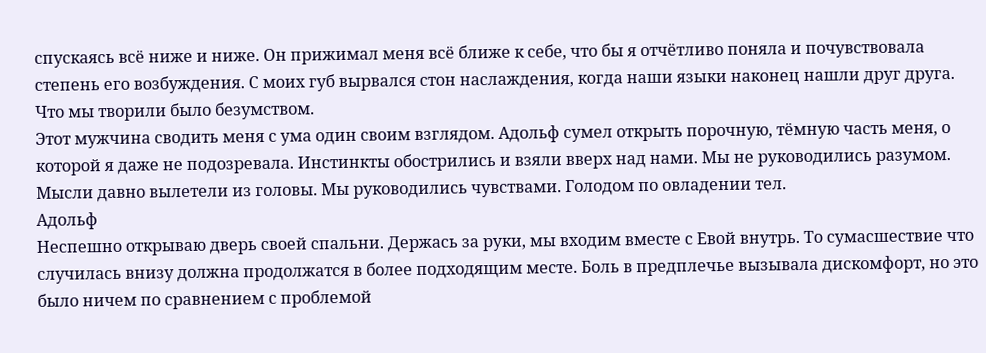спускаясь всё ниже и ниже. Он прижимал меня всё ближе к себе, что бы я отчётливо поняла и почувствовала степень его возбуждения. С моих губ вырвался стон наслаждения, когда наши языки наконец нашли друг друга. Что мы творили было безумством.
Этот мужчина сводить меня с ума один своим взглядом. Адольф сумел открыть порочную, тёмную часть меня, о которой я даже не подозревала. Инстинкты обострились и взяли вверх над нами. Мы не руководились разумом. Мысли давно вылетели из головы. Мы руководились чувствами. Голодом по овладении тел.
Адольф
Неспешно открываю дверь своей спальни. Держась за руки, мы входим вместе с Евой внутрь. То сумасшествие что случилась внизу должна продолжатся в более подходящим месте. Боль в предплечье вызывала дискомфорт, но это было ничем по сравнением с проблемой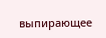выпирающее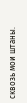сквозь мои штаны.